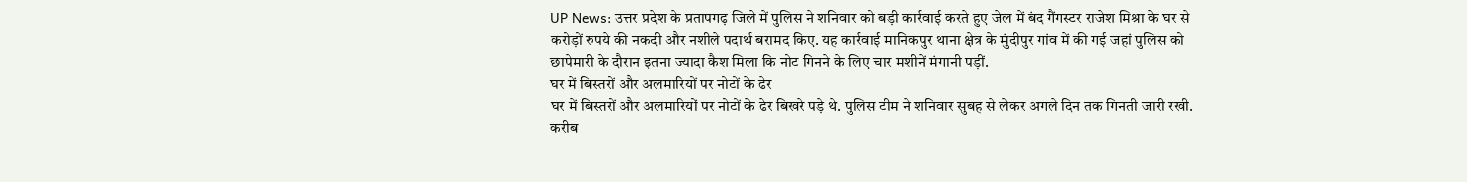UP News: उत्तर प्रदेश के प्रतापगढ़ जिले में पुलिस ने शनिवार को बड़ी कार्रवाई करते हुए जेल में बंद गैंगस्टर राजेश मिश्रा के घर से करोड़ों रुपये की नकदी और नशीले पदार्थ बरामद किए. यह कार्रवाई मानिकपुर थाना क्षेत्र के मुंदीपुर गांव में की गई जहां पुलिस को छापेमारी के दौरान इतना ज्यादा कैश मिला कि नोट गिनने के लिए चार मशीनें मंगानी पड़ीं.
घर में बिस्तरों और अलमारियों पर नोटों के ढेर
घर में बिस्तरों और अलमारियों पर नोटों के ढेर बिखरे पड़े थे. पुलिस टीम ने शनिवार सुबह से लेकर अगले दिन तक गिनती जारी रखी. करीब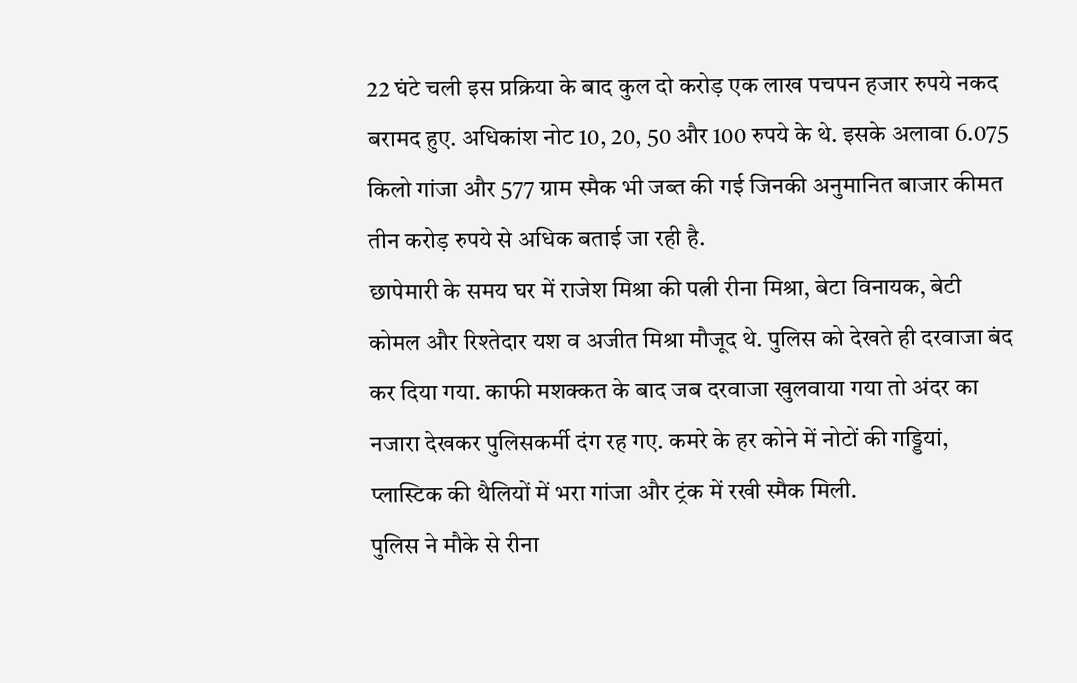22 घंटे चली इस प्रक्रिया के बाद कुल दो करोड़ एक लाख पचपन हजार रुपये नकद बरामद हुए. अधिकांश नोट 10, 20, 50 और 100 रुपये के थे. इसके अलावा 6.075 किलो गांजा और 577 ग्राम स्मैक भी जब्त की गई जिनकी अनुमानित बाजार कीमत तीन करोड़ रुपये से अधिक बताई जा रही है.
छापेमारी के समय घर में राजेश मिश्रा की पत्नी रीना मिश्रा, बेटा विनायक, बेटी कोमल और रिश्तेदार यश व अजीत मिश्रा मौजूद थे. पुलिस को देखते ही दरवाजा बंद कर दिया गया. काफी मशक्कत के बाद जब दरवाजा खुलवाया गया तो अंदर का नजारा देखकर पुलिसकर्मी दंग रह गए. कमरे के हर कोने में नोटों की गड्डियां, प्लास्टिक की थैलियों में भरा गांजा और ट्रंक में रखी स्मैक मिली.
पुलिस ने मौके से रीना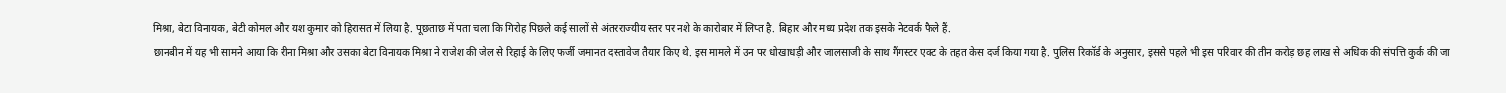मिश्रा, बेटा विनायक, बेटी कोमल और यश कुमार को हिरासत में लिया है. पूछताछ में पता चला कि गिरोह पिछले कई सालों से अंतरराज्यीय स्तर पर नशे के कारोबार में लिप्त है. बिहार और मध्य प्रदेश तक इसके नेटवर्क फैले हैं.
छानबीन में यह भी सामने आया कि रीना मिश्रा और उसका बेटा विनायक मिश्रा ने राजेश की जेल से रिहाई के लिए फर्जी जमानत दस्तावेज तैयार किए थे. इस मामले में उन पर धोखाधड़ी और जालसाजी के साथ गैंगस्टर एक्ट के तहत केस दर्ज किया गया है. पुलिस रिकॉर्ड के अनुसार, इससे पहले भी इस परिवार की तीन करोड़ छह लाख से अधिक की संपत्ति कुर्क की जा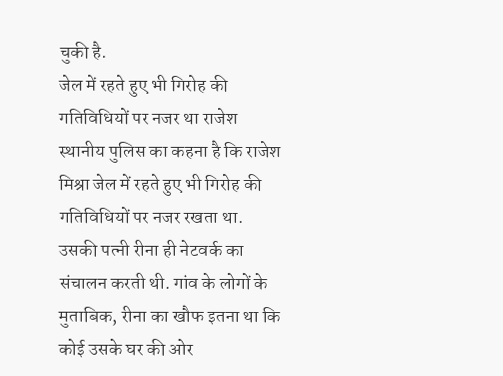चुकी है.
जेल में रहते हुए भी गिरोह की गतिविधियों पर नजर था राजेश
स्थानीय पुलिस का कहना है कि राजेश मिश्रा जेल में रहते हुए भी गिरोह की गतिविधियों पर नजर रखता था. उसकी पत्नी रीना ही नेटवर्क का संचालन करती थी. गांव के लोगों के मुताबिक, रीना का खौफ इतना था कि कोई उसके घर की ओर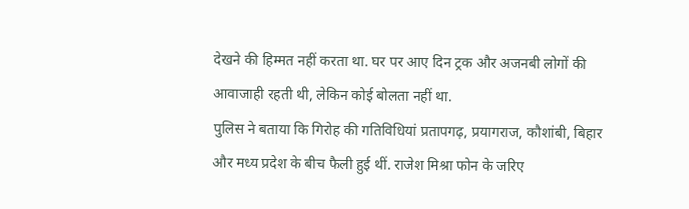देखने की हिम्मत नहीं करता था. घर पर आए दिन ट्रक और अजनबी लोगों की आवाजाही रहती थी, लेकिन कोई बोलता नहीं था.
पुलिस ने बताया कि गिरोह की गतिविधियां प्रतापगढ़, प्रयागराज, कौशांबी, बिहार और मध्य प्रदेश के बीच फैली हुई थीं. राजेश मिश्रा फोन के जरिए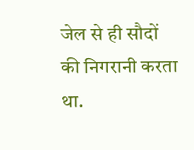जेल से ही सौदों की निगरानी करता था.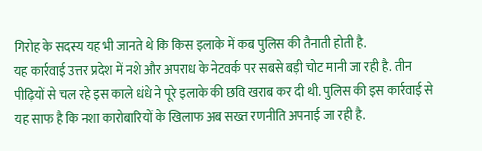गिरोह के सदस्य यह भी जानते थे कि किस इलाके में कब पुलिस की तैनाती होती है.
यह कार्रवाई उत्तर प्रदेश में नशे और अपराध के नेटवर्क पर सबसे बड़ी चोट मानी जा रही है. तीन पीढ़ियों से चल रहे इस काले धंधे ने पूरे इलाके की छवि खराब कर दी थी. पुलिस की इस कार्रवाई से यह साफ है कि नशा कारोबारियों के खिलाफ अब सख्त रणनीति अपनाई जा रही है.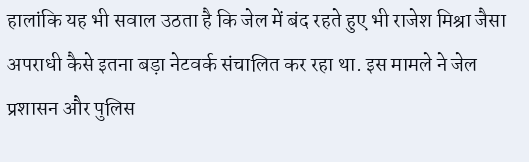हालांकि यह भी सवाल उठता है कि जेल में बंद रहते हुए भी राजेश मिश्रा जैसा अपराधी कैसे इतना बड़ा नेटवर्क संचालित कर रहा था. इस मामले ने जेल प्रशासन और पुलिस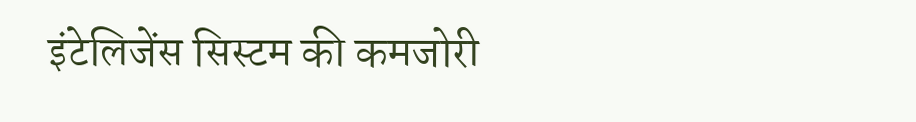इंटेलिजेंस सिस्टम की कमजोरी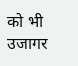को भी उजागर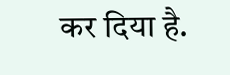कर दिया है.